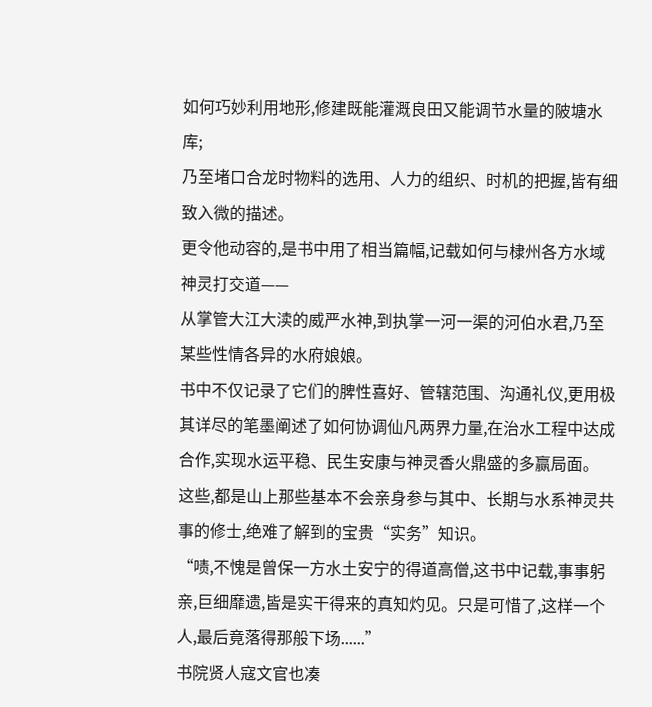如何巧妙利用地形,修建既能灌溉良田又能调节水量的陂塘水库;
乃至堵口合龙时物料的选用、人力的组织、时机的把握,皆有细致入微的描述。
更令他动容的,是书中用了相当篇幅,记载如何与棣州各方水域神灵打交道——
从掌管大江大渎的威严水神,到执掌一河一渠的河伯水君,乃至某些性情各异的水府娘娘。
书中不仅记录了它们的脾性喜好、管辖范围、沟通礼仪,更用极其详尽的笔墨阐述了如何协调仙凡两界力量,在治水工程中达成合作,实现水运平稳、民生安康与神灵香火鼎盛的多赢局面。
这些,都是山上那些基本不会亲身参与其中、长期与水系神灵共事的修士,绝难了解到的宝贵“实务”知识。
“啧,不愧是曾保一方水土安宁的得道高僧,这书中记载,事事躬亲,巨细靡遗,皆是实干得来的真知灼见。只是可惜了,这样一个人,最后竟落得那般下场......”
书院贤人寇文官也凑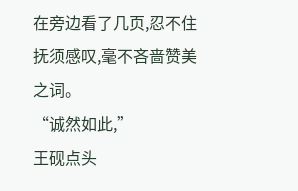在旁边看了几页,忍不住抚须感叹,毫不吝啬赞美之词。
“诚然如此,”
王砚点头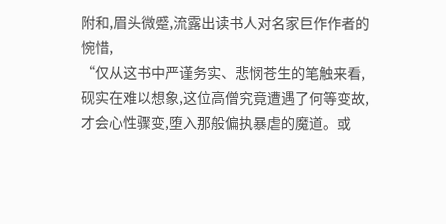附和,眉头微蹙,流露出读书人对名家巨作作者的惋惜,
“仅从这书中严谨务实、悲悯苍生的笔触来看,砚实在难以想象,这位高僧究竟遭遇了何等变故,才会心性骤变,堕入那般偏执暴虐的魔道。或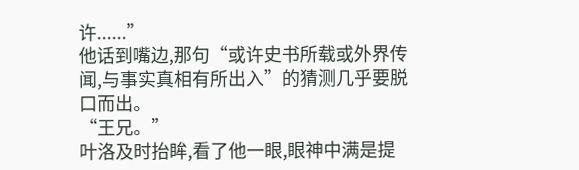许......”
他话到嘴边,那句“或许史书所载或外界传闻,与事实真相有所出入”的猜测几乎要脱口而出。
“王兄。”
叶洛及时抬眸,看了他一眼,眼神中满是提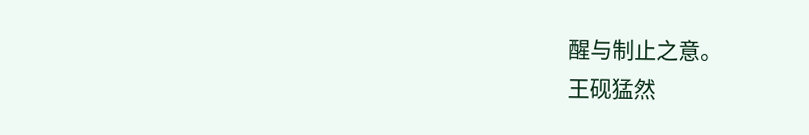醒与制止之意。
王砚猛然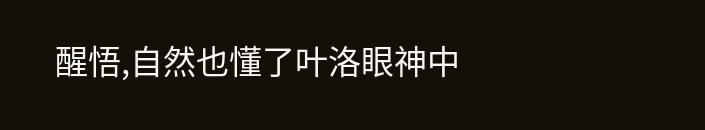醒悟,自然也懂了叶洛眼神中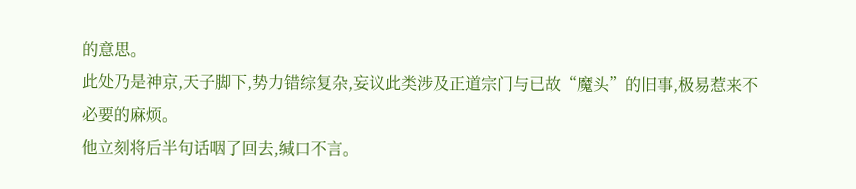的意思。
此处乃是神京,天子脚下,势力错综复杂,妄议此类涉及正道宗门与已故“魔头”的旧事,极易惹来不必要的麻烦。
他立刻将后半句话咽了回去,缄口不言。